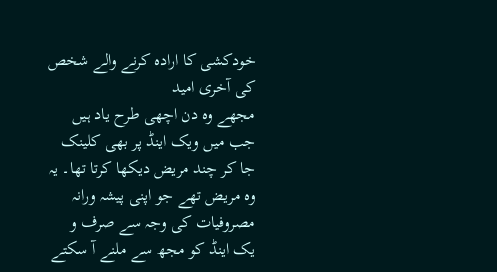خودکشی کا ارادہ کرنے والے شخص کی آخری امید
مجھے وہ دن اچھی طرح یاد ہیں جب میں ویک اینڈ پر بھی کلینک جا کر چند مریض دیکھا کرتا تھا۔ یہ وہ مریض تھے جو اپنی پیشہ ورانہ مصروفیات کی وجہ سے صرف و یک اینڈ کو مجھ سے ملنے آ سکتے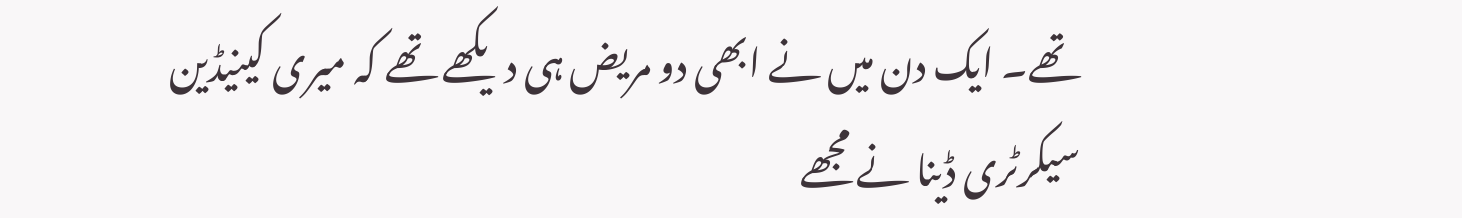تھے۔ ایک دن میں نے ابھی دو مریض ہی دیکھے تھے کہ میری کینیڈین سیکرٹری ڈینا نے مجھے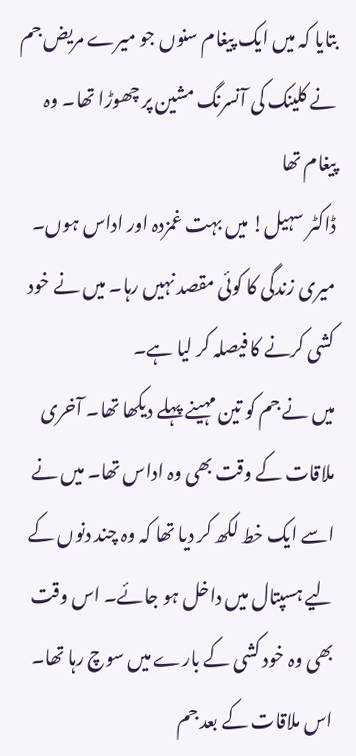بتایا کہ میں ایک پیغام سنوں جو میرے مریض جم نے کلینک کی آنسرنگ مشین پر چھوڑا تھا۔ وہ پیغام تھا
ڈاکٹر سہیل! میں بہت غمزدہ اور اداس ہوں۔ میری زندگی کا کوئی مقصد نہیں رہا۔ میں نے خود کشی کرنے کا فیصلہ کر لیا ہے۔
میں نے جم کو تین مہینے پہلے دیکھا تھا۔ آخری ملاقات کے وقت بھی وہ اداس تھا۔ میں نے اسے ایک خط لکھ کر دیا تھا کہ وہ چند دنوں کے لیے ہسپتال میں داخل ہو جائے۔ اس وقت بھی وہ خود کشی کے بارے میں سوچ رہا تھا۔ اس ملاقات کے بعد جم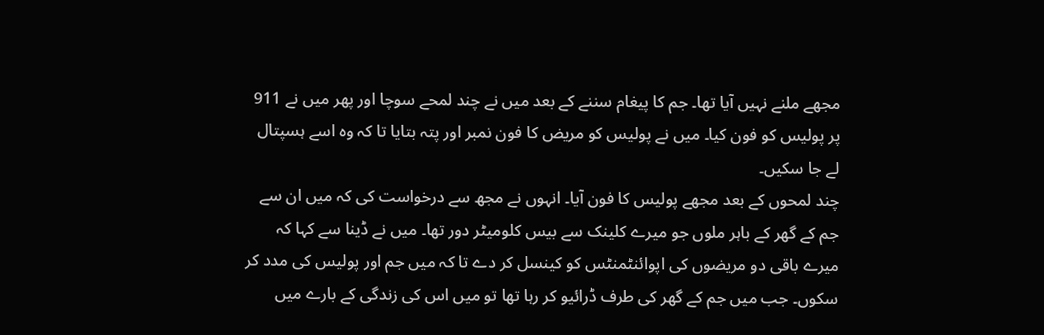مجھے ملنے نہیں آیا تھا۔ جم کا پیغام سننے کے بعد میں نے چند لمحے سوچا اور پھر میں نے 911 پر پولیس کو فون کیا۔ میں نے پولیس کو مریض کا فون نمبر اور پتہ بتایا تا کہ وہ اسے ہسپتال لے جا سکیں۔
چند لمحوں کے بعد مجھے پولیس کا فون آیا۔ انہوں نے مجھ سے درخواست کی کہ میں ان سے جم کے گھر کے باہر ملوں جو میرے کلینک سے بیس کلومیٹر دور تھا۔ میں نے ڈینا سے کہا کہ میرے باقی دو مریضوں کی اپوائنٹمنٹس کو کینسل کر دے تا کہ میں جم اور پولیس کی مدد کر سکوں۔ جب میں جم کے گھر کی طرف ڈرائیو کر رہا تھا تو میں اس کی زندگی کے بارے میں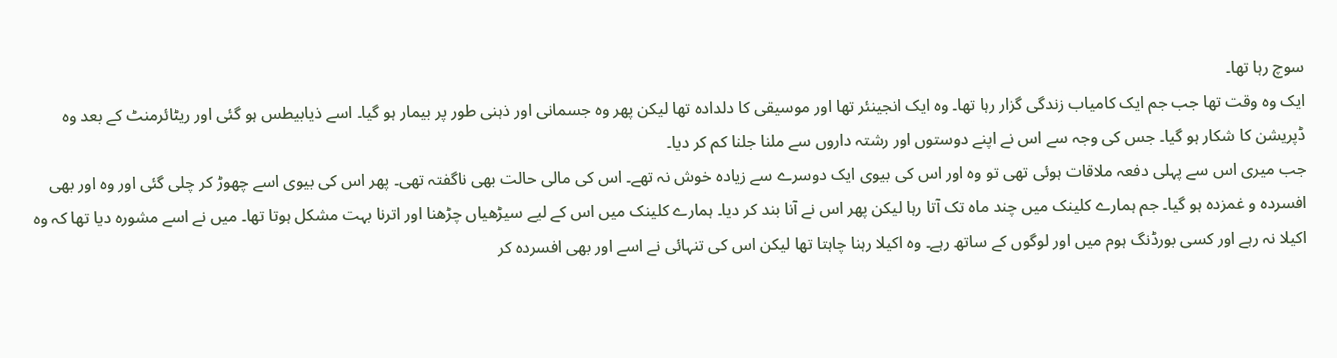سوچ رہا تھا۔
ایک وہ وقت تھا جب جم ایک کامیاب زندگی گزار رہا تھا۔ وہ ایک انجینئر تھا اور موسیقی کا دلدادہ تھا لیکن پھر وہ جسمانی اور ذہنی طور پر بیمار ہو گیا۔ اسے ذیابیطس ہو گئی اور ریٹائرمنٹ کے بعد وہ ڈپریشن کا شکار ہو گیا۔ جس کی وجہ سے اس نے اپنے دوستوں اور رشتہ داروں سے ملنا جلنا کم کر دیا۔
جب میری اس سے پہلی دفعہ ملاقات ہوئی تھی تو وہ اور اس کی بیوی ایک دوسرے سے زیادہ خوش نہ تھے۔ اس کی مالی حالت بھی ناگفتہ تھی۔ پھر اس کی بیوی اسے چھوڑ کر چلی گئی اور وہ اور بھی افسردہ و غمزدہ ہو گیا۔ جم ہمارے کلینک میں چند ماہ تک آتا رہا لیکن پھر اس نے آنا بند کر دیا۔ ہمارے کلینک میں اس کے لیے سیڑھیاں چڑھنا اور اترنا بہت مشکل ہوتا تھا۔ میں نے اسے مشورہ دیا تھا کہ وہ اکیلا نہ رہے اور کسی بورڈنگ ہوم میں اور لوگوں کے ساتھ رہے۔ وہ اکیلا رہنا چاہتا تھا لیکن اس کی تنہائی نے اسے اور بھی افسردہ کر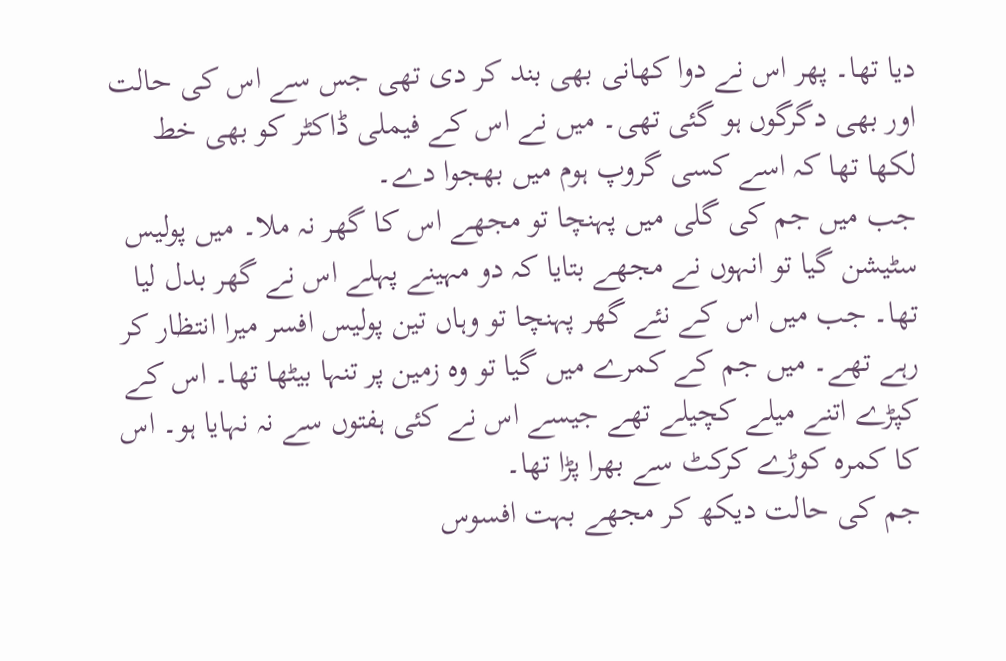دیا تھا۔ پھر اس نے دوا کھانی بھی بند کر دی تھی جس سے اس کی حالت اور بھی دگرگوں ہو گئی تھی۔ میں نے اس کے فیملی ڈاکٹر کو بھی خط لکھا تھا کہ اسے کسی گروپ ہوم میں بھجوا دے۔
جب میں جم کی گلی میں پہنچا تو مجھے اس کا گھر نہ ملا۔ میں پولیس سٹیشن گیا تو انہوں نے مجھے بتایا کہ دو مہینے پہلے اس نے گھر بدل لیا تھا۔ جب میں اس کے نئے گھر پہنچا تو وہاں تین پولیس افسر میرا انتظار کر رہے تھے۔ میں جم کے کمرے میں گیا تو وہ زمین پر تنہا بیٹھا تھا۔ اس کے کپڑے اتنے میلے کچیلے تھے جیسے اس نے کئی ہفتوں سے نہ نہایا ہو۔ اس کا کمرہ کوڑے کرکٹ سے بھرا پڑا تھا۔
جم کی حالت دیکھ کر مجھے بہت افسوس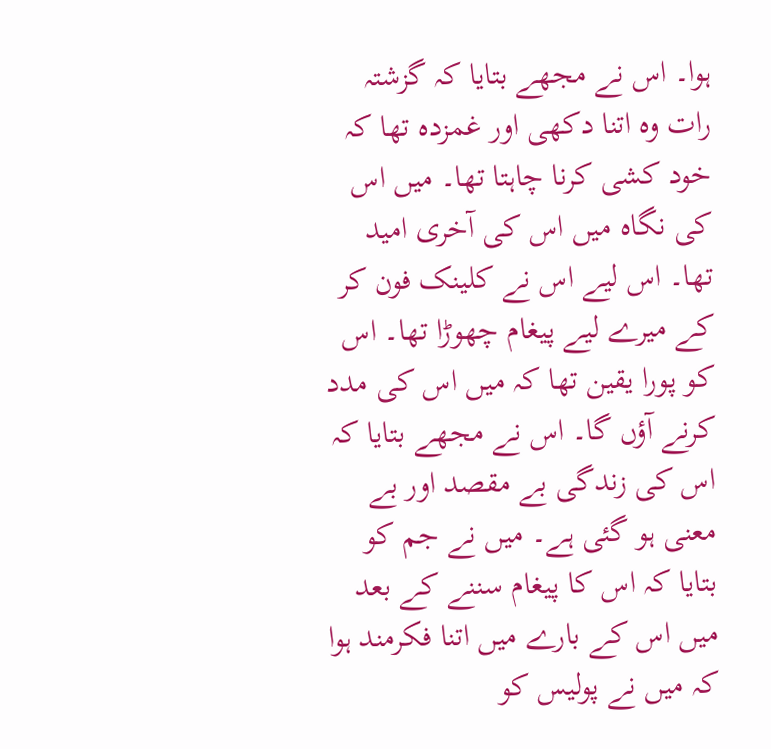ہوا۔ اس نے مجھے بتایا کہ گزشتہ رات وہ اتنا دکھی اور غمزدہ تھا کہ خود کشی کرنا چاہتا تھا۔ میں اس کی نگاہ میں اس کی آخری امید تھا۔ اس لیے اس نے کلینک فون کر کے میرے لیے پیغام چھوڑا تھا۔ اس کو پورا یقین تھا کہ میں اس کی مدد کرنے آؤں گا۔ اس نے مجھے بتایا کہ اس کی زندگی بے مقصد اور بے معنی ہو گئی ہے۔ میں نے جم کو بتایا کہ اس کا پیغام سننے کے بعد میں اس کے بارے میں اتنا فکرمند ہوا کہ میں نے پولیس کو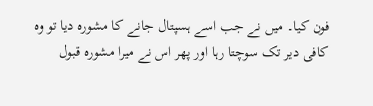فون کیا۔ میں نے جب اسے ہسپتال جانے کا مشورہ دیا تو وہ کافی دیر تک سوچتا رہا اور پھر اس نے میرا مشورہ قبول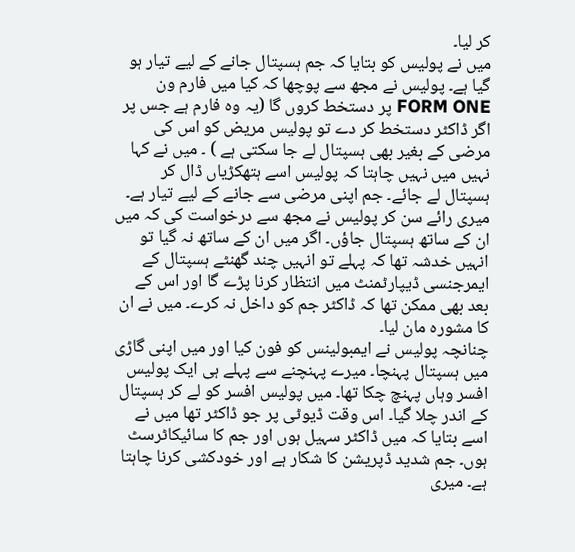کر لیا۔
میں نے پولیس کو بتایا کہ جم ہسپتال جانے کے لیے تیار ہو گیا ہے۔ پولیس نے مجھ سے پوچھا کہ کیا میں فارم ون FORM ONE پر دستخط کروں گا (یہ وہ فارم ہے جس پر اگر ڈاکٹر دستخط کر دے تو پولیس مریض کو اس کی مرضی کے بغیر بھی ہسپتال لے جا سکتی ہے ) ۔ میں نے کہا نہیں میں نہیں چاہتا کہ پولیس اسے ہتھکڑیاں ڈال کر ہسپتال لے جائے۔ جم اپنی مرضی سے جانے کے لیے تیار ہے۔ میری رائے سن کر پولیس نے مجھ سے درخواست کی کہ میں ان کے ساتھ ہسپتال جاؤں۔ اگر میں ان کے ساتھ نہ گیا تو انہیں خدشہ تھا کہ پہلے تو انہیں چند گھنٹے ہسپتال کے ایمرجنسی ڈیپارٹمنٹ میں انتظار کرنا پڑے گا اور اس کے بعد بھی ممکن تھا کہ ڈاکٹر جم کو داخل نہ کرے۔ میں نے ان کا مشورہ مان لیا۔
چنانچہ پولیس نے ایمبولینس کو فون کیا اور میں اپنی گاڑی میں ہسپتال پہنچا۔ میرے پہنچنے سے پہلے ہی ایک پولیس افسر وہاں پہنچ چکا تھا۔ میں پولیس افسر کو لے کر ہسپتال کے اندر چلا گیا۔ اس وقت ڈیوٹی پر جو ڈاکٹر تھا میں نے اسے بتایا کہ میں ڈاکٹر سہیل ہوں اور جم کا سائیکاٹرسٹ ہوں۔ جم شدید ڈپریشن کا شکار ہے اور خودکشی کرنا چاہتا ہے۔ میری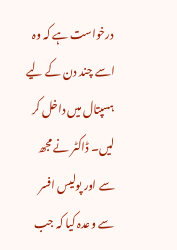درخواست ہے کہ وہ اسے چند دن کے لیے ہسپتال میں داخل کر لیں۔ ڈاکٹر نے مجھ سے اور پولیس افسر سے وعدہ کیا کہ جب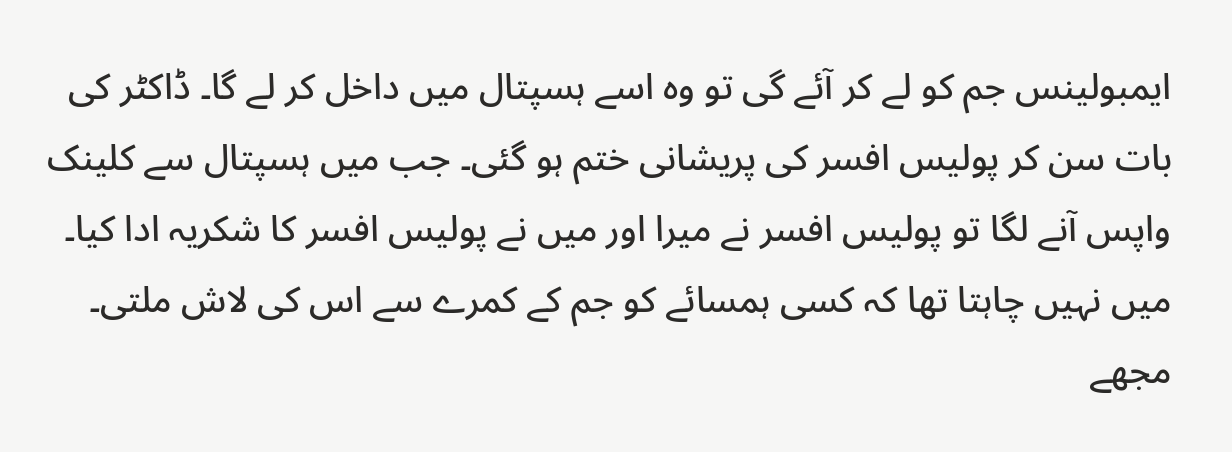ایمبولینس جم کو لے کر آئے گی تو وہ اسے ہسپتال میں داخل کر لے گا۔ ڈاکٹر کی بات سن کر پولیس افسر کی پریشانی ختم ہو گئی۔ جب میں ہسپتال سے کلینک واپس آنے لگا تو پولیس افسر نے میرا اور میں نے پولیس افسر کا شکریہ ادا کیا۔
میں نہیں چاہتا تھا کہ کسی ہمسائے کو جم کے کمرے سے اس کی لاش ملتی۔ مجھے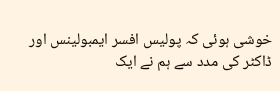خوشی ہوئی کہ پولیس افسر ایمبولینس اور ڈاکٹر کی مدد سے ہم نے ایک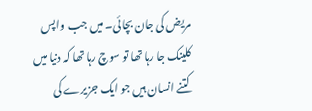مریض کی جان بچائی۔ میں جب واپس کلینک جا رہا تھا تو سوچ رہا تھا کہ دنیا میں کتنے انسان ہیں جو ایک جزیرے کی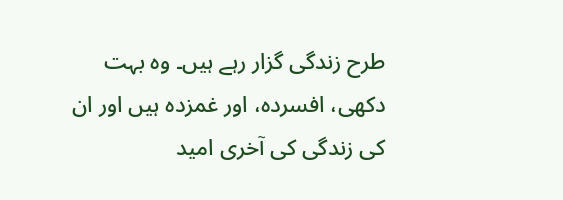طرح زندگی گزار رہے ہیں۔ وہ بہت دکھی، افسردہ، اور غمزدہ ہیں اور ان کی زندگی کی آخری امید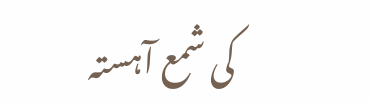کی شمع آہستہ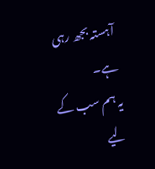آہستہ بجھ رہی ہے۔
یہ ہم سب کے لیے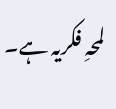لمحہِ فکریہ ہے۔